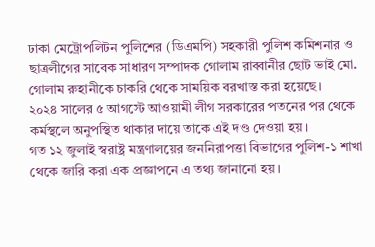ঢাকা মেট্রোপলিটন পুলিশের (ডিএমপি) সহকারী পুলিশ কমিশনার ও ছাত্রলীগের সাবেক সাধারণ সম্পাদক গোলাম রাব্বানীর ছোট ভাই মো. গোলাম রুহানীকে চাকরি থেকে সাময়িক বরখাস্ত করা হয়েছে।
২০২৪ সালের ৫ আগস্টে আওয়ামী লীগ সরকারের পতনের পর থেকে কর্মস্থলে অনুপস্থিত থাকার দায়ে তাকে এই দণ্ড দেওয়া হয়।
গত ১২ জুলাই স্বরাষ্ট্র মন্ত্রণালয়ের জননিরাপত্তা বিভাগের পুলিশ-১ শাখা থেকে জারি করা এক প্রজ্ঞাপনে এ তথ্য জানানো হয়।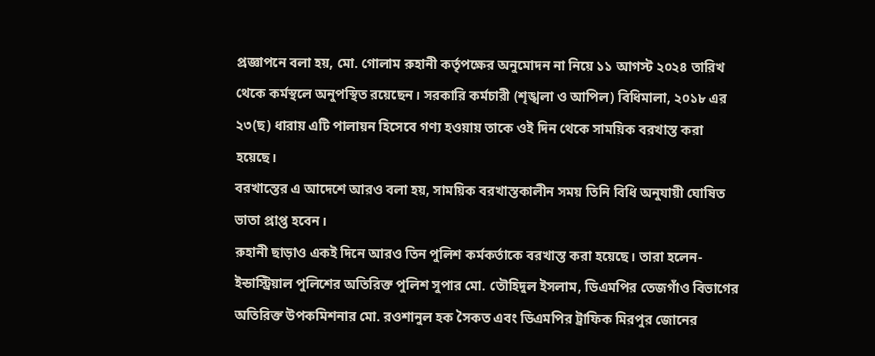প্রজ্ঞাপনে বলা হয়, মো. গোলাম রুহানী কর্তৃপক্ষের অনুমোদন না নিয়ে ১১ আগস্ট ২০২৪ তারিখ থেকে কর্মস্থলে অনুপস্থিত রয়েছেন। সরকারি কর্মচারী (শৃঙ্খলা ও আপিল) বিধিমালা, ২০১৮ এর ২৩(ছ) ধারায় এটি পালায়ন হিসেবে গণ্য হওয়ায় তাকে ওই দিন থেকে সাময়িক বরখাস্ত করা হয়েছে।
বরখাস্তের এ আদেশে আরও বলা হয়, সাময়িক বরখাস্তকালীন সময় তিনি বিধি অনুযায়ী ঘোষিত ভাতা প্রাপ্ত হবেন।
রুহানী ছাড়াও একই দিনে আরও তিন পুলিশ কর্মকর্তাকে বরখাস্ত করা হয়েছে। তারা হলেন- ইন্ডাস্ট্রিয়াল পুলিশের অতিরিক্ত পুলিশ সুপার মো. তৌহিদুল ইসলাম, ডিএমপির তেজগাঁও বিভাগের অতিরিক্ত উপকমিশনার মো. রওশানুল হক সৈকত এবং ডিএমপির ট্রাফিক মিরপুর জোনের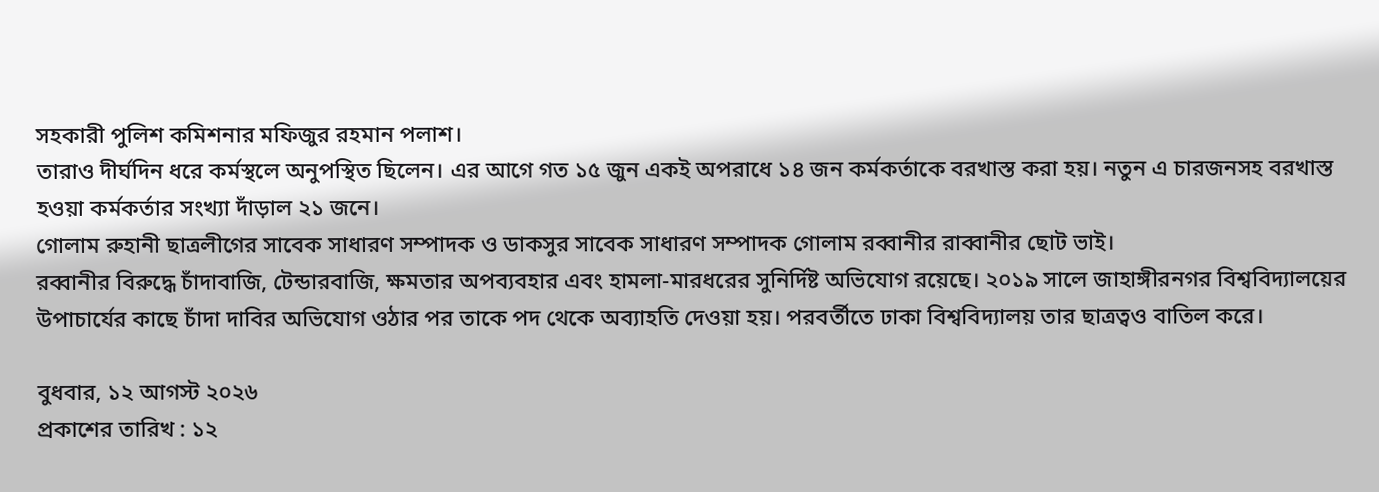সহকারী পুলিশ কমিশনার মফিজুর রহমান পলাশ।
তারাও দীর্ঘদিন ধরে কর্মস্থলে অনুপস্থিত ছিলেন। এর আগে গত ১৫ জুন একই অপরাধে ১৪ জন কর্মকর্তাকে বরখাস্ত করা হয়। নতুন এ চারজনসহ বরখাস্ত হওয়া কর্মকর্তার সংখ্যা দাঁড়াল ২১ জনে।
গোলাম রুহানী ছাত্রলীগের সাবেক সাধারণ সম্পাদক ও ডাকসুর সাবেক সাধারণ সম্পাদক গোলাম রব্বানীর রাব্বানীর ছোট ভাই।
রব্বানীর বিরুদ্ধে চাঁদাবাজি, টেন্ডারবাজি, ক্ষমতার অপব্যবহার এবং হামলা-মারধরের সুনির্দিষ্ট অভিযোগ রয়েছে। ২০১৯ সালে জাহাঙ্গীরনগর বিশ্ববিদ্যালয়ের উপাচার্যের কাছে চাঁদা দাবির অভিযোগ ওঠার পর তাকে পদ থেকে অব্যাহতি দেওয়া হয়। পরবর্তীতে ঢাকা বিশ্ববিদ্যালয় তার ছাত্রত্বও বাতিল করে।

বুধবার, ১২ আগস্ট ২০২৬
প্রকাশের তারিখ : ১২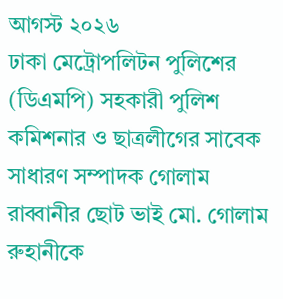আগস্ট ২০২৬
ঢাকা মেট্রোপলিটন পুলিশের (ডিএমপি) সহকারী পুলিশ কমিশনার ও ছাত্রলীগের সাবেক সাধারণ সম্পাদক গোলাম রাব্বানীর ছোট ভাই মো. গোলাম রুহানীকে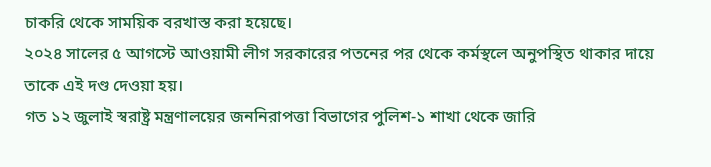চাকরি থেকে সাময়িক বরখাস্ত করা হয়েছে।
২০২৪ সালের ৫ আগস্টে আওয়ামী লীগ সরকারের পতনের পর থেকে কর্মস্থলে অনুপস্থিত থাকার দায়ে তাকে এই দণ্ড দেওয়া হয়।
গত ১২ জুলাই স্বরাষ্ট্র মন্ত্রণালয়ের জননিরাপত্তা বিভাগের পুলিশ-১ শাখা থেকে জারি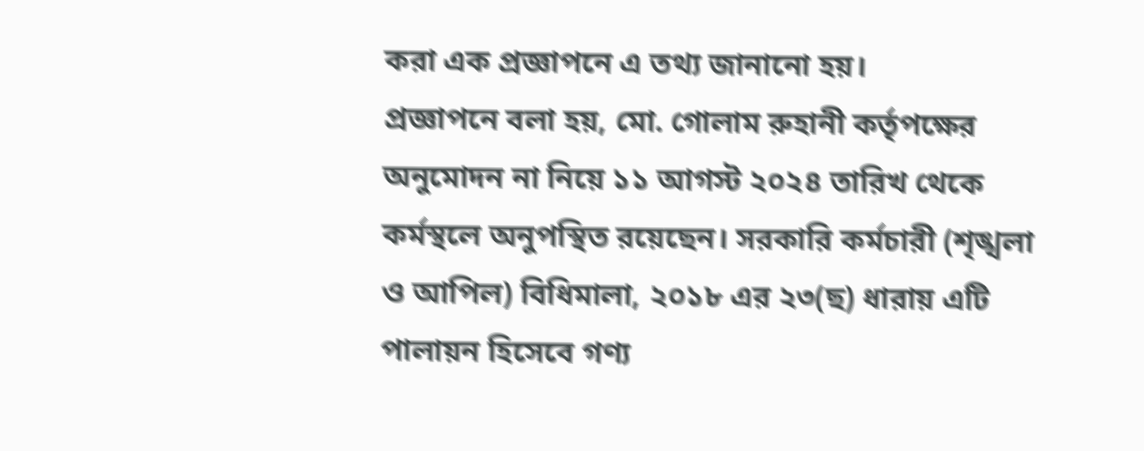করা এক প্রজ্ঞাপনে এ তথ্য জানানো হয়।
প্রজ্ঞাপনে বলা হয়, মো. গোলাম রুহানী কর্তৃপক্ষের অনুমোদন না নিয়ে ১১ আগস্ট ২০২৪ তারিখ থেকে কর্মস্থলে অনুপস্থিত রয়েছেন। সরকারি কর্মচারী (শৃঙ্খলা ও আপিল) বিধিমালা, ২০১৮ এর ২৩(ছ) ধারায় এটি পালায়ন হিসেবে গণ্য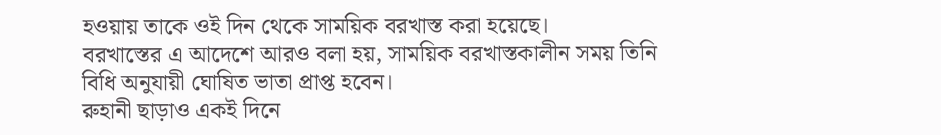হওয়ায় তাকে ওই দিন থেকে সাময়িক বরখাস্ত করা হয়েছে।
বরখাস্তের এ আদেশে আরও বলা হয়, সাময়িক বরখাস্তকালীন সময় তিনি বিধি অনুযায়ী ঘোষিত ভাতা প্রাপ্ত হবেন।
রুহানী ছাড়াও একই দিনে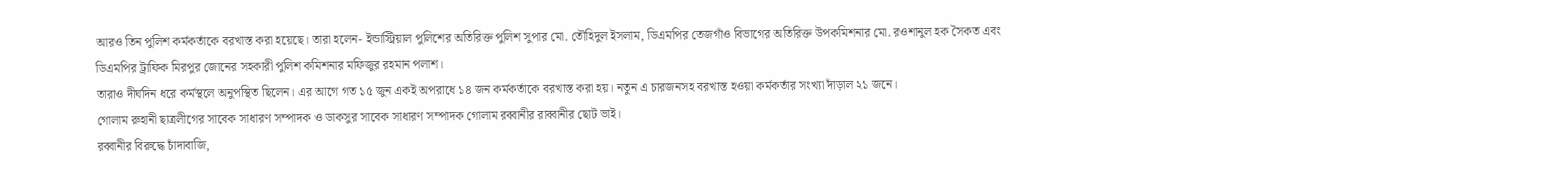আরও তিন পুলিশ কর্মকর্তাকে বরখাস্ত করা হয়েছে। তারা হলেন- ইন্ডাস্ট্রিয়াল পুলিশের অতিরিক্ত পুলিশ সুপার মো. তৌহিদুল ইসলাম, ডিএমপির তেজগাঁও বিভাগের অতিরিক্ত উপকমিশনার মো. রওশানুল হক সৈকত এবং ডিএমপির ট্রাফিক মিরপুর জোনের সহকারী পুলিশ কমিশনার মফিজুর রহমান পলাশ।
তারাও দীর্ঘদিন ধরে কর্মস্থলে অনুপস্থিত ছিলেন। এর আগে গত ১৫ জুন একই অপরাধে ১৪ জন কর্মকর্তাকে বরখাস্ত করা হয়। নতুন এ চারজনসহ বরখাস্ত হওয়া কর্মকর্তার সংখ্যা দাঁড়াল ২১ জনে।
গোলাম রুহানী ছাত্রলীগের সাবেক সাধারণ সম্পাদক ও ডাকসুর সাবেক সাধারণ সম্পাদক গোলাম রব্বানীর রাব্বানীর ছোট ভাই।
রব্বানীর বিরুদ্ধে চাঁদাবাজি,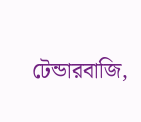টেন্ডারবাজি,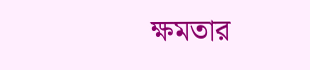ক্ষমতার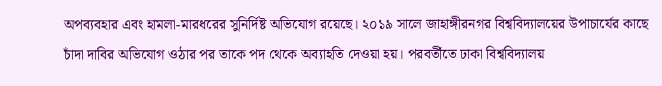অপব্যবহার এবং হামলা-মারধরের সুনির্দিষ্ট অভিযোগ রয়েছে। ২০১৯ সালে জাহাঙ্গীরনগর বিশ্ববিদ্যালয়ের উপাচার্যের কাছে চাঁদা দাবির অভিযোগ ওঠার পর তাকে পদ থেকে অব্যাহতি দেওয়া হয়। পরবর্তীতে ঢাকা বিশ্ববিদ্যালয়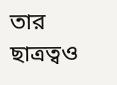তার ছাত্রত্বও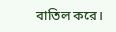বাতিল করে।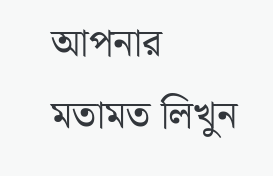আপনার মতামত লিখুন